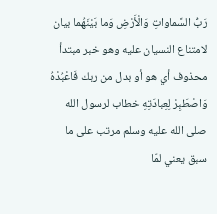رَبُّ السَّماواتِ وَالْأَرْضِ وَما بَيْنَهُما بيان لامتناع النسيان عليه وهو خبر مبتدأ محذوف أي هو أو بدل من ربك فَاعْبُدْهُ وَاصْطَبِرْ لِعِبادَتِهِ خطاب لرسول الله صلى الله عليه وسلم مرتب على ما سبق يعني لمّا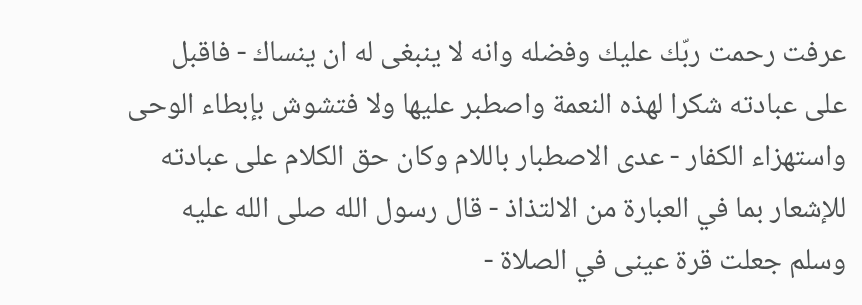عرفت رحمت ربّك عليك وفضله وانه لا ينبغى له ان ينساك - فاقبل على عبادته شكرا لهذه النعمة واصطبر عليها ولا فتشوش بإبطاء الوحى واستهزاء الكفار - عدى الاصطبار باللام وكان حق الكلام على عبادته للإشعار بما في العبارة من الالتذاذ - قال رسول الله صلى الله عليه وسلم جعلت قرة عينى في الصلاة -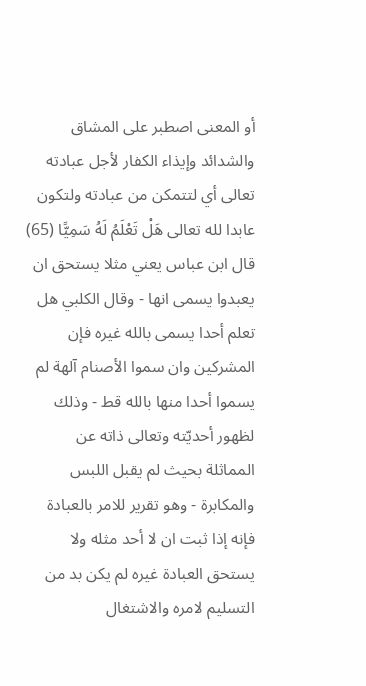أو المعنى اصطبر على المشاق والشدائد وإيذاء الكفار لأجل عبادته تعالى أي لتتمكن من عبادته ولتكون عابدا لله تعالى هَلْ تَعْلَمُ لَهُ سَمِيًّا (65) قال ابن عباس يعني مثلا يستحق ان يعبدوا يسمى انها - وقال الكلبي هل تعلم أحدا يسمى بالله غيره فإن المشركين وان سموا الأصنام آلهة لم يسموا أحدا منها بالله قط - وذلك لظهور أحديّته وتعالى ذاته عن المماثلة بحيث لم يقبل اللبس والمكابرة - وهو تقرير للامر بالعبادة فإنه إذا ثبت ان لا أحد مثله ولا يستحق العبادة غيره لم يكن بد من التسليم لامره والاشتغال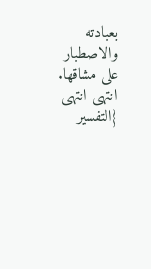بعبادته والاصطبار على مشاقها. انتهى انتهى {التفسير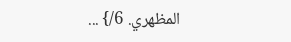المظهري. 6/} ...